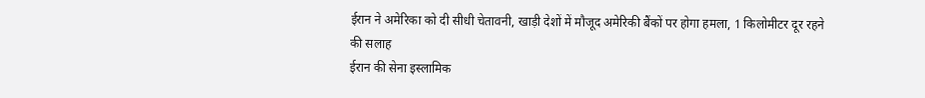ईरान ने अमेरिका को दी सीधी चेतावनी, खाड़ी देशों में मौजूद अमेरिकी बैंकों पर होगा हमला, 1 किलोमीटर दूर रहने की सलाह
ईरान की सेना इस्लामिक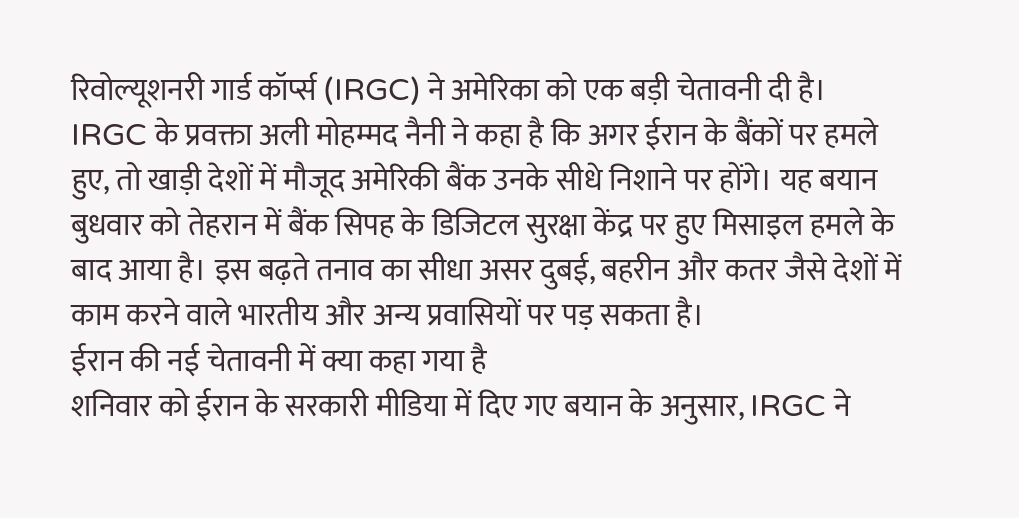रिवोल्यूशनरी गार्ड कॉर्प्स (IRGC) ने अमेरिका को एक बड़ी चेतावनी दी है। IRGC के प्रवक्ता अली मोहम्मद नैनी ने कहा है कि अगर ईरान के बैंकों पर हमले हुए, तो खाड़ी देशों में मौजूद अमेरिकी बैंक उनके सीधे निशाने पर होंगे। यह बयान बुधवार को तेहरान में बैंक सिपह के डिजिटल सुरक्षा केंद्र पर हुए मिसाइल हमले के बाद आया है। इस बढ़ते तनाव का सीधा असर दुबई, बहरीन और कतर जैसे देशों में काम करने वाले भारतीय और अन्य प्रवासियों पर पड़ सकता है।
ईरान की नई चेतावनी में क्या कहा गया है
शनिवार को ईरान के सरकारी मीडिया में दिए गए बयान के अनुसार, IRGC ने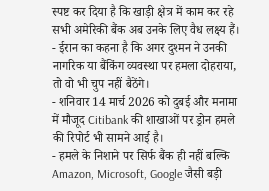स्पष्ट कर दिया है कि खाड़ी क्षेत्र में काम कर रहे सभी अमेरिकी बैंक अब उनके लिए वैध लक्ष्य हैं।
- ईरान का कहना है कि अगर दुश्मन ने उनकी नागरिक या बैंकिंग व्यवस्था पर हमला दोहराया, तो वो भी चुप नहीं बैठेंगे।
- शनिवार 14 मार्च 2026 को दुबई और मनामा में मौजूद Citibank की शाखाओं पर ड्रोन हमले की रिपोर्ट भी सामने आई है।
- हमले के निशाने पर सिर्फ बैंक ही नहीं बल्कि Amazon, Microsoft, Google जैसी बड़ी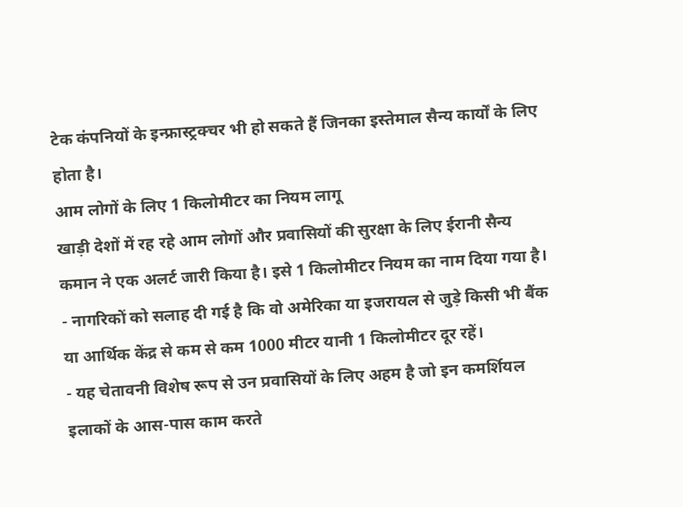टेक कंपनियों के इन्फ्रास्ट्रक्चर भी हो सकते हैं जिनका इस्तेमाल सैन्य कार्यों के लिए होता है।
आम लोगों के लिए 1 किलोमीटर का नियम लागू
खाड़ी देशों में रह रहे आम लोगों और प्रवासियों की सुरक्षा के लिए ईरानी सैन्य कमान ने एक अलर्ट जारी किया है। इसे 1 किलोमीटर नियम का नाम दिया गया है।
- नागरिकों को सलाह दी गई है कि वो अमेरिका या इजरायल से जुड़े किसी भी बैंक या आर्थिक केंद्र से कम से कम 1000 मीटर यानी 1 किलोमीटर दूर रहें।
- यह चेतावनी विशेष रूप से उन प्रवासियों के लिए अहम है जो इन कमर्शियल इलाकों के आस-पास काम करते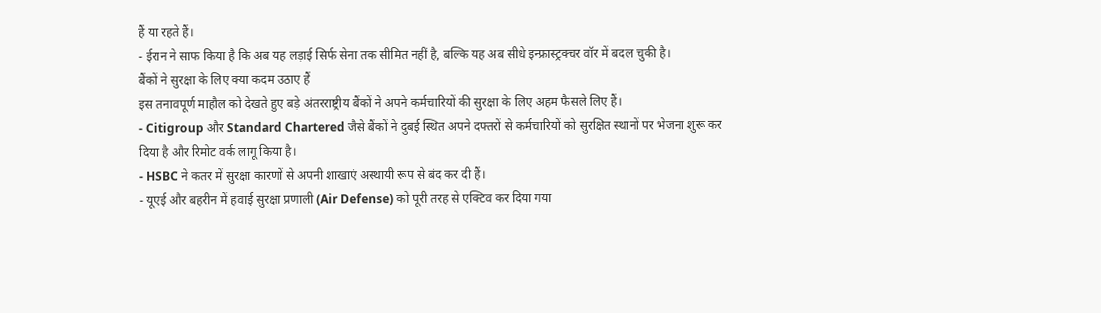हैं या रहते हैं।
- ईरान ने साफ किया है कि अब यह लड़ाई सिर्फ सेना तक सीमित नहीं है, बल्कि यह अब सीधे इन्फ्रास्ट्रक्चर वॉर में बदल चुकी है।
बैंकों ने सुरक्षा के लिए क्या कदम उठाए हैं
इस तनावपूर्ण माहौल को देखते हुए बड़े अंतरराष्ट्रीय बैंकों ने अपने कर्मचारियों की सुरक्षा के लिए अहम फैसले लिए हैं।
- Citigroup और Standard Chartered जैसे बैंकों ने दुबई स्थित अपने दफ्तरों से कर्मचारियों को सुरक्षित स्थानों पर भेजना शुरू कर दिया है और रिमोट वर्क लागू किया है।
- HSBC ने कतर में सुरक्षा कारणों से अपनी शाखाएं अस्थायी रूप से बंद कर दी हैं।
- यूएई और बहरीन में हवाई सुरक्षा प्रणाली (Air Defense) को पूरी तरह से एक्टिव कर दिया गया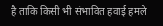है ताकि किसी भी संभावित हवाई हमले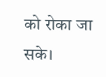को रोका जा सके।